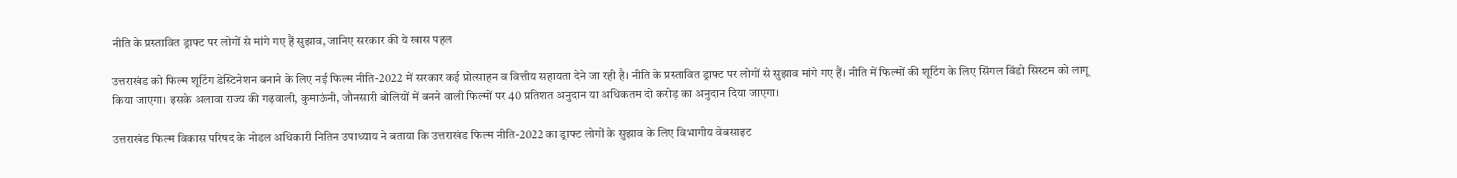नीति के प्रस्तावित ड्राफ्ट पर लोगों से मांगे गए हैं सुझाव, जानिए सरकार की ये खास पहल

उत्तराखंड को फिल्म शूटिंग डेस्टिनेशन बनाने के लिए नई फिल्म नीति-2022 में सरकार कई प्रोत्साहन व वित्तीय सहायता देने जा रही है। नीति के प्रस्तावित ड्राफ्ट पर लोगों से सुझाव मांगे गए हैं। नीति में फिल्मों की शूटिंग के लिए सिंगल विंडो सिस्टम को लागू किया जाएगा। इसके अलावा राज्य की गढ़वाली, कुमाऊंनी, जौनसारी बोलियों में बनने वाली फिल्मों पर 40 प्रतिशत अनुदान या अधिकतम दो करोड़ का अनुदान दिया जाएगा।

उत्तराखंड फिल्म विकास परिषद के नोडल अधिकारी नितिन उपाध्याय ने बताया कि उत्तराखंड फिल्म नीति-2022 का ड्राफ्ट लोगों के सुझाव के लिए विभागीय वेबसाइट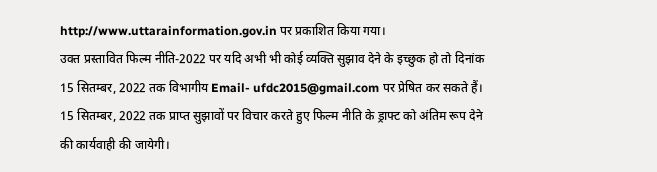http://www.uttarainformation.gov.in पर प्रकाशित किया गया।
उक्त प्रस्तावित फिल्म नीति-2022 पर यदि अभी भी कोई व्यक्ति सुझाव देने के इच्छुक हो तो दिनांक 15 सितम्बर, 2022 तक विभागीय Email- ufdc2015@gmail.com पर प्रेषित कर सकते हैं। 15 सितम्बर, 2022 तक प्राप्त सुझावों पर विचार करते हुए फिल्म नीति के ड्राफ्ट को अंतिम रूप देने की कार्यवाही की जायेगी।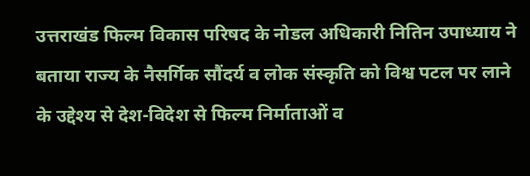उत्तराखंड फिल्म विकास परिषद के नोडल अधिकारी नितिन उपाध्याय ने बताया राज्य के नैसर्गिक सौंदर्य व लोक संस्कृति को विश्व पटल पर लाने के उद्देश्य से देश-विदेश से फिल्म निर्माताओं व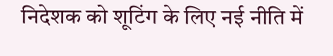निदेशक को शूटिंग के लिए नई नीति में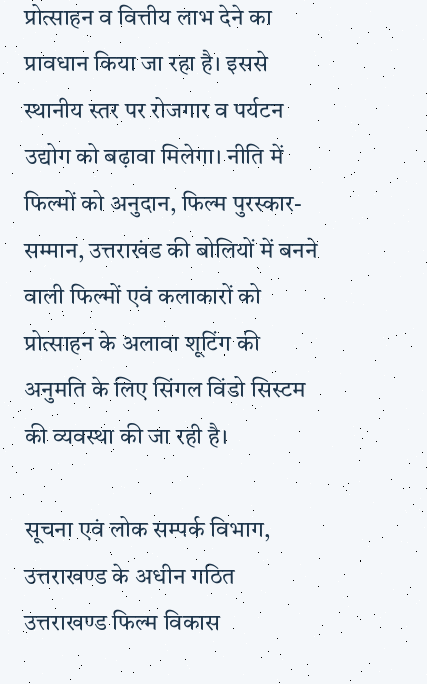प्रोत्साहन व वित्तीय लाभ देने का प्रावधान किया जा रहा है। इससे स्थानीय स्तर पर रोजगार व पर्यटन उद्योग को बढ़ावा मिलेगा। नीति में फिल्मों को अनुदान, फिल्म पुरस्कार-सम्मान, उत्तराखंड की बोलियों में बनने वाली फिल्मों एवं कलाकारों को प्रोत्साहन के अलावा शूटिंग की अनुमति के लिए सिंगल विंडो सिस्टम की व्यवस्था की जा रही है।

सूचना एवं लोक सम्पर्क विभाग, उत्तराखण्ड के अधीन गठित उत्तराखण्ड फिल्म विकास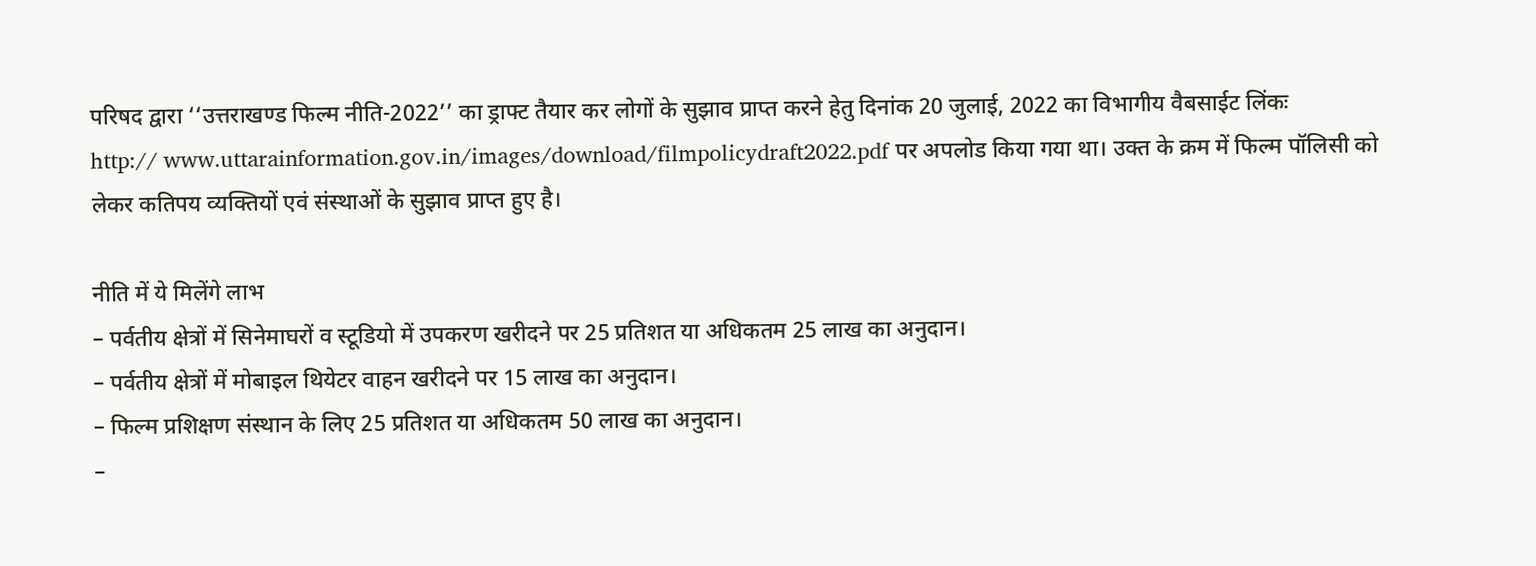परिषद द्वारा ‘‘उत्तराखण्ड फिल्म नीति-2022’’ का ड्राफ्ट तैयार कर लोगों के सुझाव प्राप्त करने हेतु दिनांक 20 जुलाई, 2022 का विभागीय वैबसाईट लिंकः
http:// www.uttarainformation.gov.in/images/download/filmpolicydraft2022.pdf पर अपलोड किया गया था। उक्त के क्रम में फिल्म पॉलिसी को लेकर कतिपय व्यक्तियों एवं संस्थाओं के सुझाव प्राप्त हुए है।

नीति में ये मिलेंगे लाभ
– पर्वतीय क्षेत्रों में सिनेमाघरों व स्टूडियो में उपकरण खरीदने पर 25 प्रतिशत या अधिकतम 25 लाख का अनुदान।
– पर्वतीय क्षेत्रों में मोबाइल थियेटर वाहन खरीदने पर 15 लाख का अनुदान।
– फिल्म प्रशिक्षण संस्थान के लिए 25 प्रतिशत या अधिकतम 50 लाख का अनुदान।
–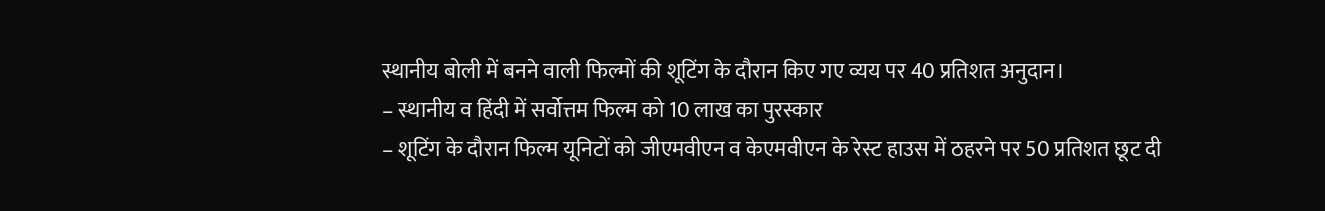स्थानीय बोली में बनने वाली फिल्मों की शूटिंग के दौरान किए गए व्यय पर 40 प्रतिशत अनुदान।
– स्थानीय व हिंदी में सर्वोत्तम फिल्म को 10 लाख का पुरस्कार
– शूटिंग के दौरान फिल्म यूनिटों को जीएमवीएन व केएमवीएन के रेस्ट हाउस में ठहरने पर 50 प्रतिशत छूट दी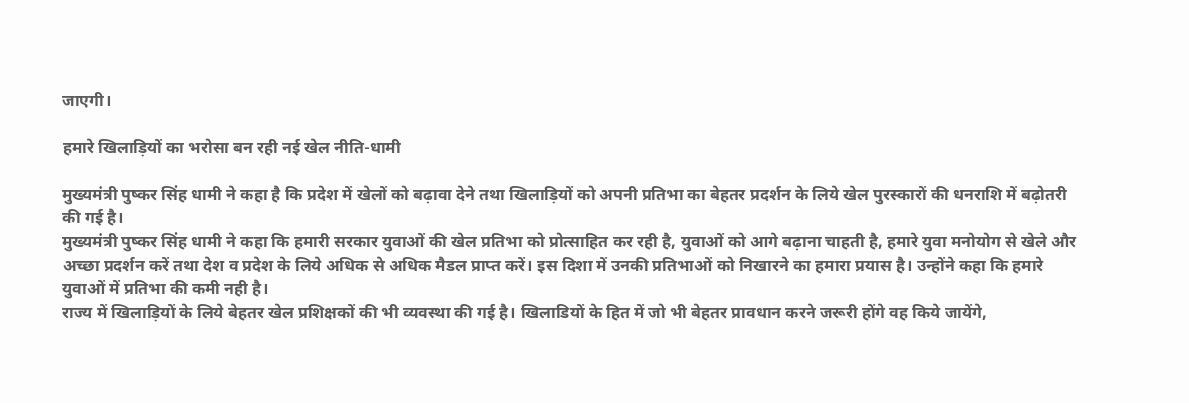जाएगी।

हमारे खिलाड़ियों का भरोसा बन रही नई खेल नीति-धामी

मुख्यमंत्री पुष्कर सिंह धामी ने कहा है कि प्रदेश में खेलों को बढ़ावा देने तथा खिलाड़ियों को अपनी प्रतिभा का बेहतर प्रदर्शन के लिये खेल पुरस्कारों की धनराशि में बढ़ोतरी की गई है।
मुख्यमंत्री पुष्कर सिंह धामी ने कहा कि हमारी सरकार युवाओं की खेल प्रतिभा को प्रोत्साहित कर रही है, युवाओं को आगे बढ़ाना चाहती है, हमारे युवा मनोयोग से खेले और अच्छा प्रदर्शन करें तथा देश व प्रदेश के लिये अधिक से अधिक मैडल प्राप्त करें। इस दिशा में उनकी प्रतिभाओं को निखारने का हमारा प्रयास है। उन्होंने कहा कि हमारे युवाओं में प्रतिभा की कमी नही है।
राज्य में खिलाड़ियों के लिये बेहतर खेल प्रशिक्षकों की भी व्यवस्था की गई है। खिलाडियों के हित में जो भी बेहतर प्रावधान करने जरूरी होंगे वह किये जायेंगे,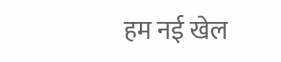हम नई खेल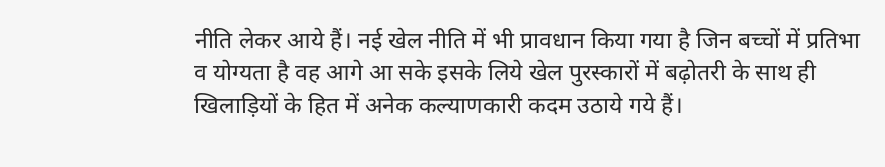नीति लेकर आये हैं। नई खेल नीति में भी प्रावधान किया गया है जिन बच्चों में प्रतिभा व योग्यता है वह आगे आ सके इसके लिये खेल पुरस्कारों में बढ़ोतरी के साथ ही खिलाड़ियों के हित में अनेक कल्याणकारी कदम उठाये गये हैं।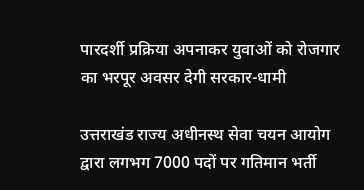पारदर्शी प्रक्रिया अपनाकर युवाओं को रोजगार का भरपूर अवसर देगी सरकार-धामी

उत्तराखंड राज्य अधीनस्थ सेवा चयन आयोग द्वारा लगभग 7000 पदों पर गतिमान भर्ती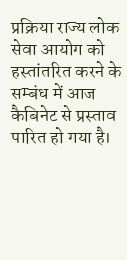प्रक्रिया राज्य लोक सेवा आयोग को हस्तांतरित करने के सम्बंध में आज कैबिनेट से प्रस्ताव पारित हो गया है।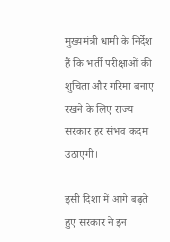मुख्यमंत्री धामी के निर्देश हैं कि भर्ती परीक्षाओं की शुचिता और गरिमा बनाए रखने के लिए राज्य सरकार हर संभव कदम उठाएगी।

इसी दिशा में आगे बढ़ते हुए सरकार ने इन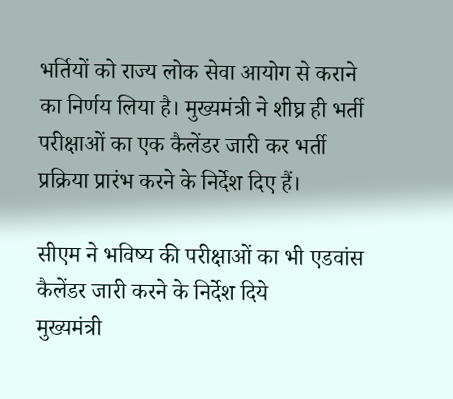भर्तियों को राज्य लोक सेवा आयोग से कराने का निर्णय लिया है। मुख्यमंत्री ने शीघ्र ही भर्ती परीक्षाओं का एक कैलेंडर जारी कर भर्ती प्रक्रिया प्रारंभ करने के निर्देश दिए हैं।

सीएम ने भविष्य की परीक्षाओं का भी एडवांस कैलेंडर जारी करने के निर्देश दिये
मुख्यमंत्री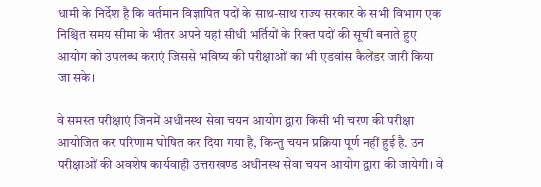धामी के निर्देश है कि वर्तमान विज्ञापित पदों के साथ-साथ राज्य सरकार के सभी विभाग एक निश्चित समय सीमा के भीतर अपने यहां सीधी भर्तियों के रिक्त पदों की सूची बनाते हुए आयोग को उपलब्ध कराएं जिससे भविष्य की परीक्षाओं का भी एडवांस कैलेंडर जारी किया जा सके।

वे समस्त परीक्षाएं जिनमें अधीनस्थ सेवा चयन आयोग द्वारा किसी भी चरण की परीक्षा आयोजित कर परिणाम घोषित कर दिया गया है, किन्तु चयन प्रक्रिया पूर्ण नहीं हुई है. उन परीक्षाओं की अवशेष कार्यवाही उत्तराखण्ड अधीनस्थ सेवा चयन आयोग द्वारा की जायेगी। वे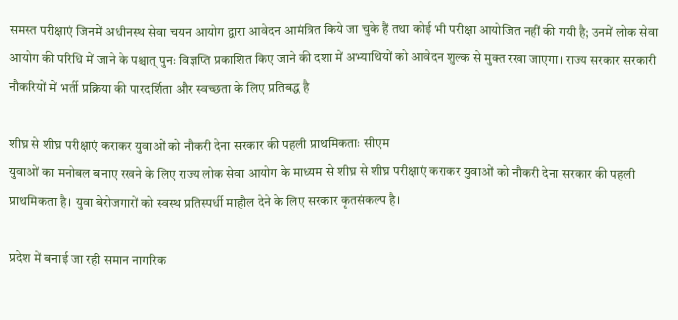समस्त परीक्षाएं जिनमें अधीनस्थ सेवा चयन आयोग द्वारा आवेदन आमंत्रित किये जा चुके हैं तथा कोई भी परीक्षा आयोजित नहीं की गयी है; उनमें लोक सेवा आयोग की परिधि में जाने के पश्चात् पुनः विज्ञप्ति प्रकाशित किए जाने की दशा में अभ्याथियों को आवेदन शुल्क से मुक्त रखा जाएगा। राज्य सरकार सरकारी नौकरियों में भर्ती प्रक्रिया की पारदर्शिता और स्वच्छता के लिए प्रतिबद्ध है

शीघ्र से शीघ्र परीक्षाएं कराकर युवाओं को नौकरी देना सरकार की पहली प्राथमिकताः सीएम
युवाओं का मनोबल बनाए रखने के लिए राज्य लोक सेवा आयोग के माध्यम से शीघ्र से शीघ्र परीक्षाएं कराकर युवाओं को नौकरी देना सरकार की पहली प्राथमिकता है। युवा बेरोजगारों को स्वस्थ प्रतिस्पर्धी माहौल देने के लिए सरकार कृतसंकल्प है।

प्रदेश में बनाई जा रही समान नागरिक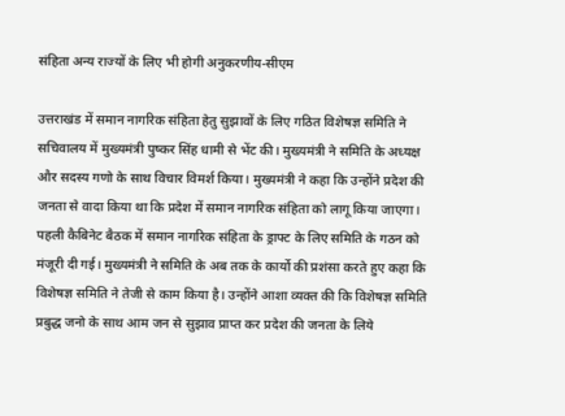संहिता अन्य राज्यों के लिए भी होगी अनुकरणीय-सीएम

उत्तराखंड में समान नागरिक संहिता हेतु सुझावों के लिए गठित विशेषज्ञ समिति ने सचिवालय में मुख्यमंत्री पुष्कर सिंह धामी से भेंट की। मुख्यमंत्री ने समिति के अध्यक्ष और सदस्य गणो के साथ विचार विमर्श किया। मुख्यमंत्री ने कहा कि उन्होंने प्रदेश की जनता से वादा किया था कि प्रदेश में समान नागरिक संहिता को लागू किया जाएगा। पहली कैबिनेट बैठक में समान नागरिक संहिता के ड्राफ्ट के लिए समिति के गठन को मंजूरी दी गई। मुख्यमंत्री ने समिति के अब तक के कार्यो की प्रशंसा करते हुए कहा कि विशेषज्ञ समिति ने तेजी से काम किया है। उन्होंने आशा व्यक्त की कि विशेषज्ञ समिति प्रबुद्ध जनो के साथ आम जन से सुझाव प्राप्त कर प्रदेश की जनता के लिये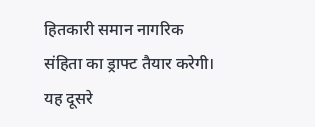हितकारी समान नागरिक संहिता का ड्राफ्ट तैयार करेगी। यह दूसरे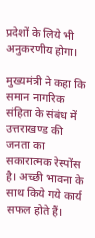प्रदेशों के लिये भी अनुकरणीय होगा।

मुख्यमंत्री ने कहा कि समान नागरिक संहिता के संबंध में उत्तराखण्ड की जनता का सकारात्मक रेस्पोंस है। अच्छी भावना के साथ किये गये कार्य सफल होते हैं।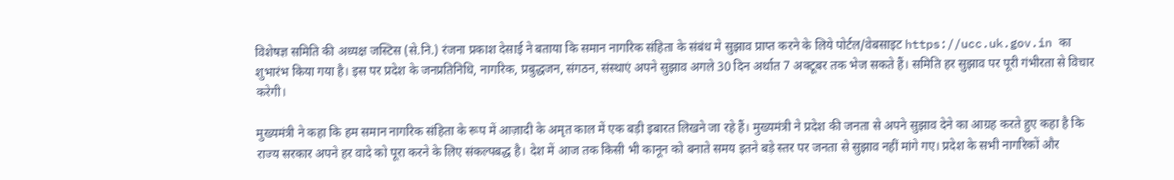विशेषज्ञ समिति की अध्यक्ष जस्टिस (से.नि.) रंजना प्रकाश देसाई ने बताया कि समान नागरिक संहिता के संबंध मे सुझाव प्राप्त करने के लिये पोर्टल/वेबसाइट https://ucc.uk.gov.in का शुभारंभ किया गया है। इस पर प्रदेश के जनप्रतिनिधि, नागरिक, प्रबुद्धजन, संगठन, संस्थाएं अपने सुझाव अगले 30 दिन अर्थात 7 अक्टूबर तक भेज सकते हैं। समिति हर सुझाव पर पूरी गंभीरता से विचार करेगी।

मुख्यमंत्री ने कहा कि हम समान नागरिक संहिता के रूप में आज़ादी के अमृत काल में एक बड़ी इबारत लिखने जा रहे हैं। मुख्यमंत्री ने प्रदेश की जनता से अपने सुझाव देने का आग्रह करते हुए कहा है कि राज्य सरकार अपने हर वादे को पूरा करने के लिए संकल्पबद्ध है। देश में आज तक किसी भी कानून को बनाते समय इतने बड़े स्तर पर जनता से सुझाव नहीं मांगे गए। प्रदेश के सभी नागरिकों और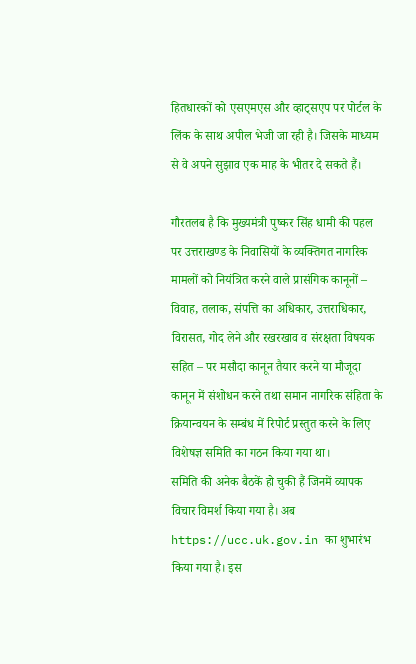हितधारकों को एसएमएस और व्हाट्सएप पर पोर्टल के लिंक के साथ अपील भेजी जा रही है। जिसके माध्यम से वे अपने सुझाव एक माह के भीतर दे सकते हैं।

गौरतलब है कि मुख्यमंत्री पुष्कर सिंह धामी की पहल पर उत्तराखण्ड के निवासियों के व्यक्तिगत नागरिक मामलों को नियंत्रित करने वाले प्रासंगिक कानूनों – विवाह, तलाक, संपत्ति का अधिकार, उत्तराधिकार, विरासत, गोद लेने और रखरखाव व संरक्षता विषयक सहित – पर मसौदा कानून तैयार करने या मौजूदा कानून में संशोधन करने तथा समान नागरिक संहिता के क्रियान्वयन के सम्बंध में रिपोर्ट प्रस्तुत करने के लिए विशेषज्ञ समिति का गठन किया गया था।
समिति की अनेक बैठकें हो चुकी हैं जिनमें व्यापक विचार विमर्श किया गया है। अब https://ucc.uk.gov.in का शुभारंभ किया गया है। इस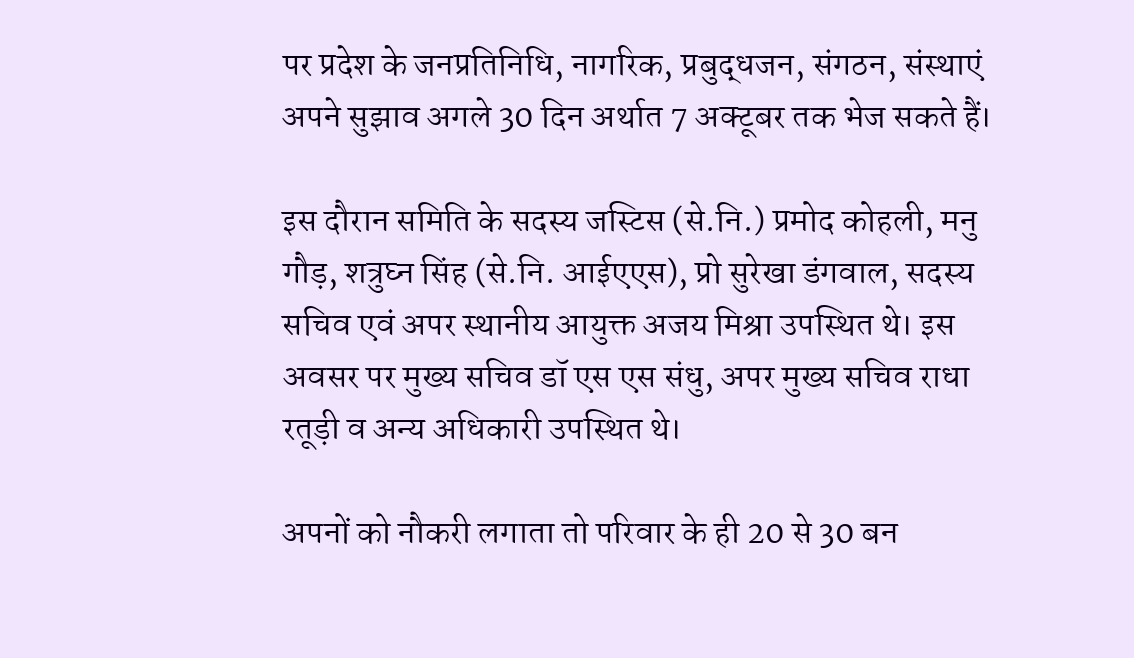पर प्रदेश के जनप्रतिनिधि, नागरिक, प्रबुद्धजन, संगठन, संस्थाएं अपने सुझाव अगले 30 दिन अर्थात 7 अक्टूबर तक भेज सकते हैं।

इस दौरान समिति के सदस्य जस्टिस (से.नि.) प्रमोद कोहली, मनु गौड़, शत्रुघ्न सिंह (से.नि. आईएएस), प्रो सुरेखा डंगवाल, सदस्य सचिव एवं अपर स्थानीय आयुक्त अजय मिश्रा उपस्थित थे। इस अवसर पर मुख्य सचिव डॉ एस एस संधु, अपर मुख्य सचिव राधा रतूड़ी व अन्य अधिकारी उपस्थित थे।

अपनों को नौकरी लगाता तो परिवार के ही 20 से 30 बन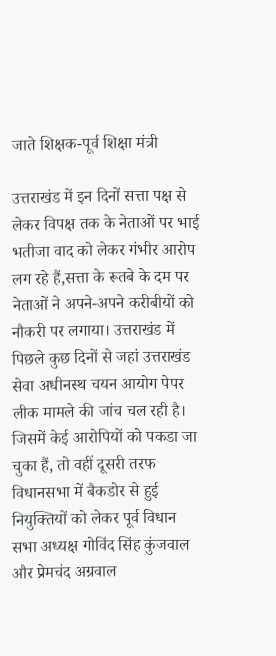जाते शिक्षक-पूर्व शिक्षा मंत्री

उत्तराखंड में इन दिनों सत्ता पक्ष से लेकर विपक्ष तक के नेताओं पर भाई भतीजा वाद को लेकर गंभीर आरोप लग रहे हैं,सत्ता के रूतबे के दम पर नेताओं ने अपने-अपने करीबीयों को नौकरी पर लगाया। उत्तराखंड में पिछले कुछ दिनों से जहां उत्तराखंड सेवा अधीनस्थ चयन आयोग पेपर लीक मामले की जांच चल रही है। जिसमें केई आरोपियों को पकडा जा चुका हैं, तो वहीं दूसरी तरफ विधानसभा में बैकडोर से हुई नियुक्तियों को लेकर पूर्व विधान सभा अध्यक्ष गोविंद सिंह कुंजवाल और प्रेमचंद अग्रवाल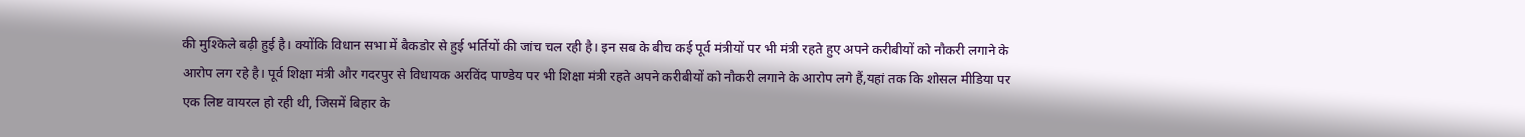की मुश्किले बढ़ी हुई है। क्योंकि विधान सभा में बैकडोर से हुई भर्तियों की जांच चल रही है। इन सब के बीच कई पूर्व मंत्रीयों पर भी मंत्री रहते हुए अपने करीबीयों को नौकरी लगाने के आरोप लग रहे है। पूर्व शिक्षा मंत्री और गदरपुर से विधायक अरविंद पाण्डेय पर भी शिक्षा मंत्री रहते अपने करीबीयों को नौकरी लगाने के आरोप लगे हैं,यहां तक कि शोसल मीडिया पर एक लिष्ट वायरल हो रही थी, जिसमें बिहार के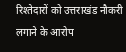रिश्तेदारों को उत्तराखंड नौकरी लगाने के आरोप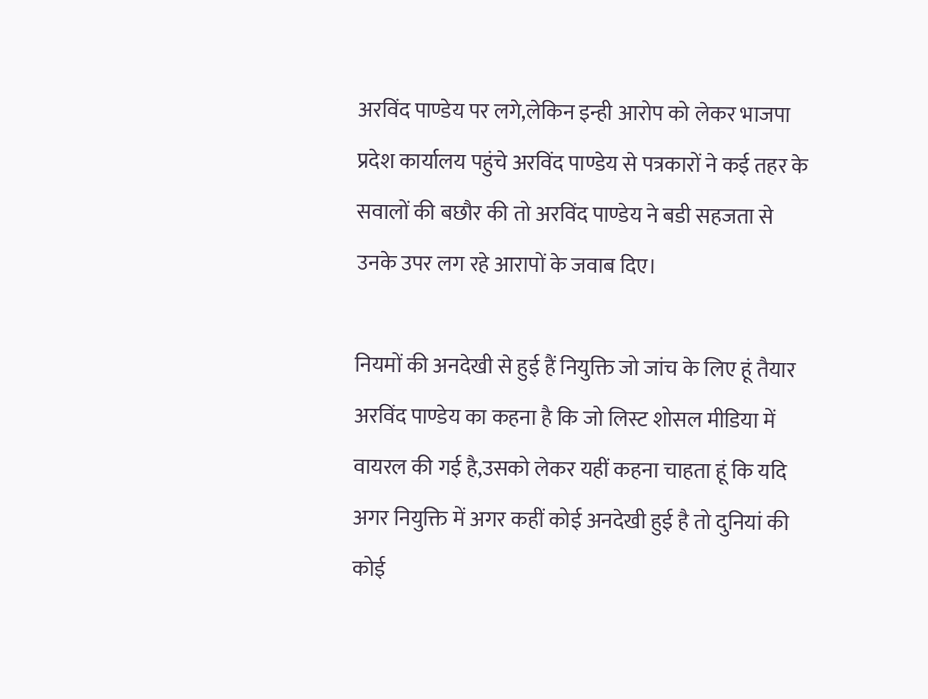अरविंद पाण्डेय पर लगे,लेकिन इन्ही आरोप को लेकर भाजपा प्रदेश कार्यालय पहुंचे अरविंद पाण्डेय से पत्रकारों ने कई तहर के सवालों की बछौर की तो अरविंद पाण्डेय ने बडी सहजता से उनके उपर लग रहे आरापों के जवाब दिए।

नियमों की अनदेखी से हुई हैं नियुक्ति जो जांच के लिए हूं तैयार
अरविंद पाण्डेय का कहना है कि जो लिस्ट शोसल मीडिया में वायरल की गई है,उसको लेकर यहीं कहना चाहता हूं कि यदि अगर नियुक्ति में अगर कहीं कोई अनदेखी हुई है तो दुनियां की कोई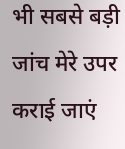भी सबसे बड़ी जांच मेरे उपर कराई जाएं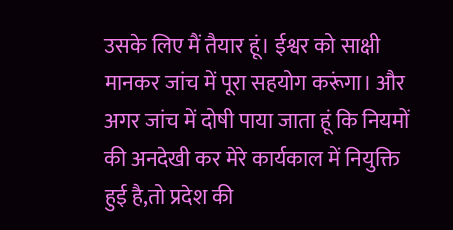उसके लिए मैं तैयार हूं। ईश्वर को साक्षी मानकर जांच में पूरा सहयोग करूंगा। और अगर जांच में दोषी पाया जाता हूं कि नियमों की अनदेखी कर मेरे कार्यकाल में नियुक्ति हुई है,तो प्रदेश की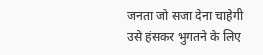जनता जो सजा देना चाहेगी उसे हंसकर भुगतने के लिए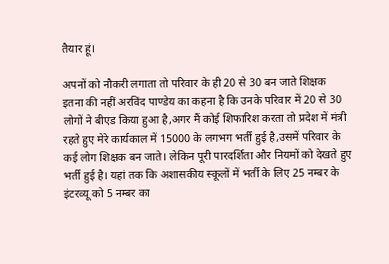तैयार हूं।

अपनों को नौकरी लगाता तो परिवार के ही 20 से 30 बन जाते शिक्षक
इतना की नहीं अरविंद पाण्डेय का कहना है कि उनके परिवार में 20 से 30 लोगों ने बीएड किया हुआ है,अगर मैं कोई शिफारिश करता तो प्रदेश में मंत्री रहते हुए मेरे कार्यकाल में 15000 के लगभग भर्ती हुई है,उसमें परिवार के कई लोग शिक्षक बन जाते। लेकिन पूरी पारदर्शिता और नियमों को देखते हुए भर्ती हुई है। यहां तक कि अशासकीय स्कूलों में भर्ती के लिए 25 नम्बर के इंटरव्यू को 5 नम्बर का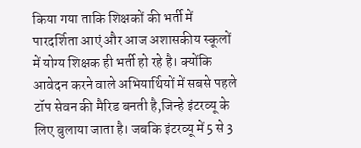किया गया ताकि शिक्षकों की भर्ती में पारदर्शिता आएं और आज अशासकीय स्कूलों में योग्य शिक्षक ही भर्ती हो रहे है। क्योंकि आवेदन करने वाले अभियार्थियों में सबसे पहले टॉप सेवन की मैरिड बनती है,जिन्हे इंटरव्यू के लिए बुलाया जाता है। जबकि इंटरव्यू में 5 से 3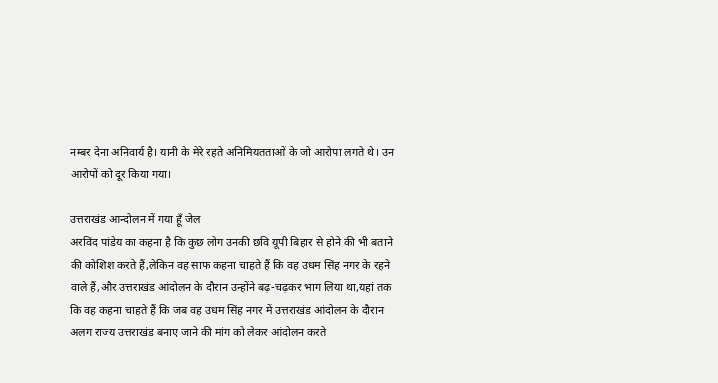नम्बर देना अनिवार्य है। यानी के मेरे रहते अनिमियतताओं के जो आरोपा लगते थे। उन आरोपों को दूर किया गया।

उत्तराखंड आन्दोलन में गया हूँ जेल
अरविंद पांडेय का कहना है कि कुछ लोग उनकी छवि यूपी बिहार से होने की भी बताने की कोशिश करते हैं,लेकिन वह साफ कहना चाहते हैं कि वह उधम सिंह नगर के रहने वाले हैं,और उत्तराखंड आंदोलन के दौरान उन्होंने बढ़-चढ़कर भाग लिया था,यहां तक कि वह कहना चाहते हैं कि जब वह उधम सिंह नगर में उत्तराखंड आंदोलन के दौरान अलग राज्य उत्तराखंड बनाए जाने की मांग को लेकर आंदोलन करते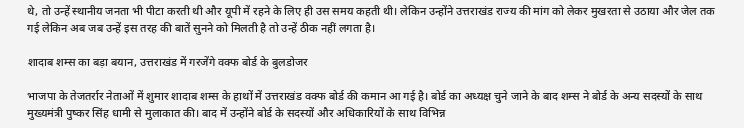थे, तो उन्हें स्थानीय जनता भी पीटा करती थी और यूपी में रहने के लिए ही उस समय कहती थी। लेकिन उन्होंने उत्तराखंड राज्य की मांग को लेकर मुखरता से उठाया और जेल तक गई लेकिन अब जब उन्हें इस तरह की बातें सुनने को मिलती है तो उन्हें ठीक नहीं लगता है।

शादाब शम्स का बड़ा बयान, उत्तराखंड में गरजेंगे वक्फ बोर्ड के बुलडोजर

भाजपा के तेजतर्रार नेताओं में शुमार शादाब शम्स के हाथों में उत्तराखंड वक्फ बोर्ड की कमान आ गई है। बोर्ड का अध्यक्ष चुने जाने के बाद शम्स ने बोर्ड के अन्य सदस्यों के साथ मुख्यमंत्री पुष्कर सिंह धामी से मुलाकात की। बाद में उन्होंने बोर्ड के सदस्यों और अधिकारियों के साथ विभिन्न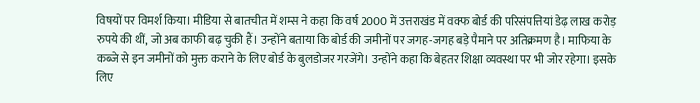विषयों पर विमर्श किया। मीडिया से बातचीत में शम्स ने कहा कि वर्ष 2000 में उत्तराखंड में वक्फ बोर्ड की परिसंपत्तियां डेढ़ लाख करोड़ रुपये की थीं, जो अब काफी बढ़ चुकी हैं। उन्होंने बताया कि बोर्ड की जमीनों पर जगह-जगह बड़े पैमाने पर अतिक्रमण है। माफिया के कब्जे से इन जमीनों को मुक्त कराने के लिए बोर्ड के बुलडोजर गरजेंगे। उन्होंने कहा कि बेहतर शिक्षा व्यवस्था पर भी जोर रहेगा। इसके लिए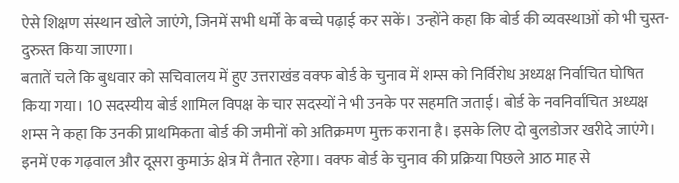ऐसे शिक्षण संस्थान खोले जाएंगे, जिनमें सभी धर्मों के बच्चे पढ़ाई कर सकें। उन्होंने कहा कि बोर्ड की व्यवस्थाओं को भी चुस्त-दुरुस्त किया जाएगा।
बतातें चले कि बुधवार को सचिवालय में हुए उत्तराखंड वक्फ बोर्ड के चुनाव में शम्स को निर्विरोध अध्यक्ष निर्वाचित घोषित किया गया। 10 सदस्यीय बोर्ड शामिल विपक्ष के चार सदस्यों ने भी उनके पर सहमति जताई। बोर्ड के नवनिर्वाचित अध्यक्ष शम्स ने कहा कि उनकी प्राथमिकता बोर्ड की जमीनों को अतिक्रमण मुक्त कराना है। इसके लिए दो बुलडोजर खरीदे जाएंगे। इनमें एक गढ़वाल और दूसरा कुमाऊं क्षेत्र में तैनात रहेगा। वक्फ बोर्ड के चुनाव की प्रक्रिया पिछले आठ माह से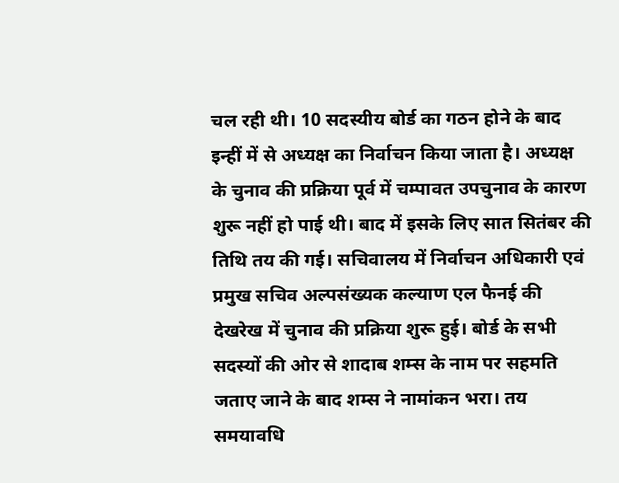चल रही थी। 10 सदस्यीय बोर्ड का गठन होने के बाद इन्हीं में से अध्यक्ष का निर्वाचन किया जाता है। अध्यक्ष के चुनाव की प्रक्रिया पूर्व में चम्पावत उपचुनाव के कारण शुरू नहीं हो पाई थी। बाद में इसके लिए सात सितंबर की तिथि तय की गई। सचिवालय में निर्वाचन अधिकारी एवं प्रमुख सचिव अल्पसंख्यक कल्याण एल फैनई की देखरेख में चुनाव की प्रक्रिया शुरू हुई। बोर्ड के सभी सदस्यों की ओर से शादाब शम्स के नाम पर सहमति जताए जाने के बाद शम्स ने नामांकन भरा। तय समयावधि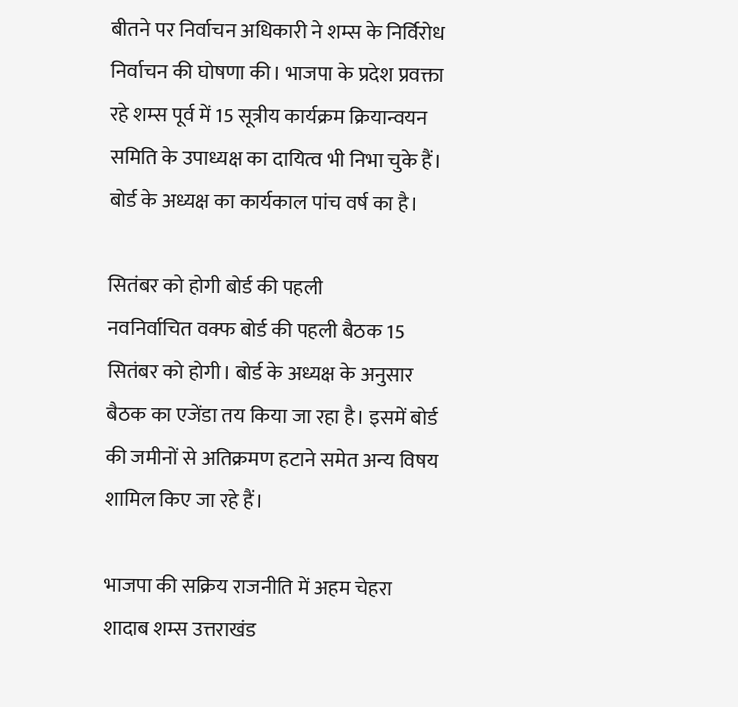बीतने पर निर्वाचन अधिकारी ने शम्स के निर्विरोध निर्वाचन की घोषणा की। भाजपा के प्रदेश प्रवक्ता रहे शम्स पूर्व में 15 सूत्रीय कार्यक्रम क्रियान्वयन समिति के उपाध्यक्ष का दायित्व भी निभा चुके हैं। बोर्ड के अध्यक्ष का कार्यकाल पांच वर्ष का है।

सितंबर को होगी बोर्ड की पहली
नवनिर्वाचित वक्फ बोर्ड की पहली बैठक 15 सितंबर को होगी। बोर्ड के अध्यक्ष के अनुसार बैठक का एजेंडा तय किया जा रहा है। इसमें बोर्ड की जमीनों से अतिक्रमण हटाने समेत अन्य विषय शामिल किए जा रहे हैं।

भाजपा की सक्रिय राजनीति में अहम चेहरा
शादाब शम्स उत्तराखंड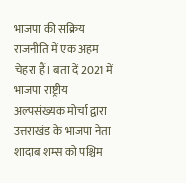भाजपा की सक्रिय राजनीति में एक अहम चेहरा हैं। बता दें 2021 में भाजपा राष्ट्रीय अल्पसंख्यक मोर्चा द्वारा उत्तराखंड के भाजपा नेता शादाब शम्स को पश्चिम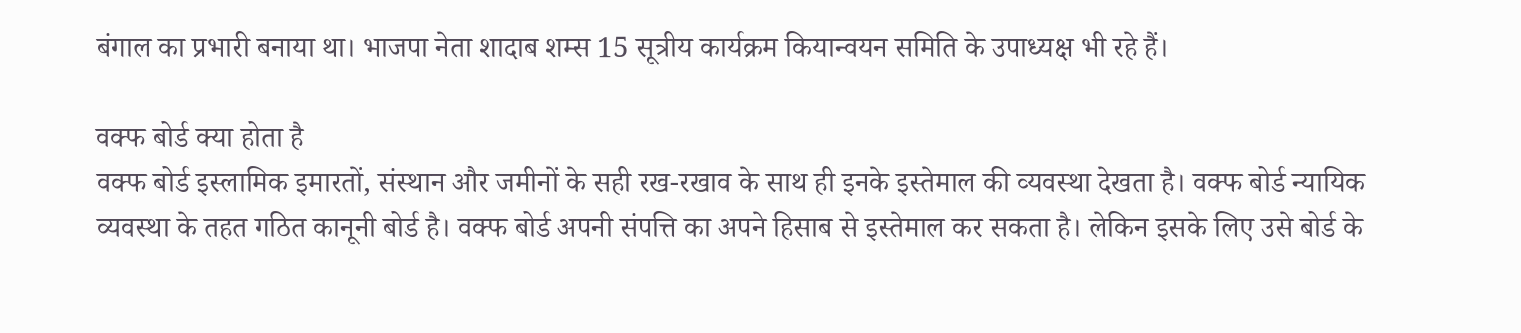बंगाल का प्रभारी बनाया था। भाजपा नेता शादाब शम्स 15 सूत्रीय कार्यक्रम कियान्‍वयन समिति के उपाध्‍यक्ष भी रहे हैं।

वक्फ बोर्ड क्या होता है
वक्फ बोर्ड इस्लामिक इमारतों, संस्थान और जमीनों के सही रख-रखाव के साथ ही इनके इस्तेमाल की व्‍यवस्‍था देखता है। वक्फ बोर्ड न्यायिक व्यवस्था के तहत गठित कानूनी बोर्ड है। वक्फ बोर्ड अपनी संपत्ति का अपने हिसाब से इस्तेमाल कर सकता है। लेकिन इसके लिए उसे बोर्ड के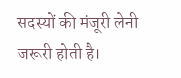सदस्यों की मंजूरी लेनी जरूरी होती है।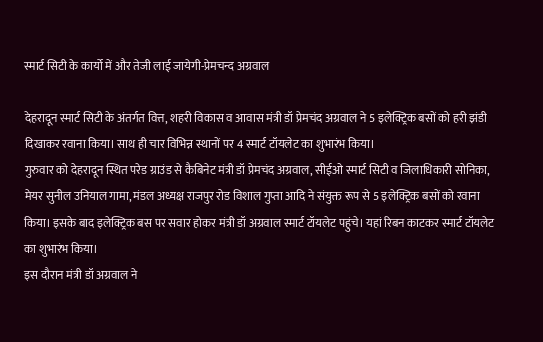स्मार्ट सिटी के कार्यो में और तेजी लाई जायेगी-प्रेमचन्द अग्रवाल

देहरादून स्मार्ट सिटी के अंतर्गत वित्त, शहरी विकास व आवास मंत्री डॉ प्रेमचंद अग्रवाल ने 5 इलेक्ट्रिक बसों को हरी झंडी दिखाकर रवाना किया। साथ ही चार विभिन्न स्थानों पर 4 स्मार्ट टॉयलेट का शुभारंभ किया।
गुरुवार को देहरादून स्थित परेड ग्राउंड से कैबिनेट मंत्री डॉ प्रेमचंद अग्रवाल, सीईओ स्मार्ट सिटी व जिलाधिकारी सोनिका, मेयर सुनील उनियाल गामा, मंडल अध्यक्ष राजपुर रोड विशाल गुप्ता आदि ने संयुक्त रूप से 5 इलेक्ट्रिक बसों को रवाना किया। इसके बाद इलेक्ट्रिक बस पर सवार होकर मंत्री डॉ अग्रवाल स्मार्ट टॉयलेट पहुंचे। यहां रिबन काटकर स्मार्ट टॉयलेट का शुभारंभ किया।
इस दौरान मंत्री डॉ अग्रवाल ने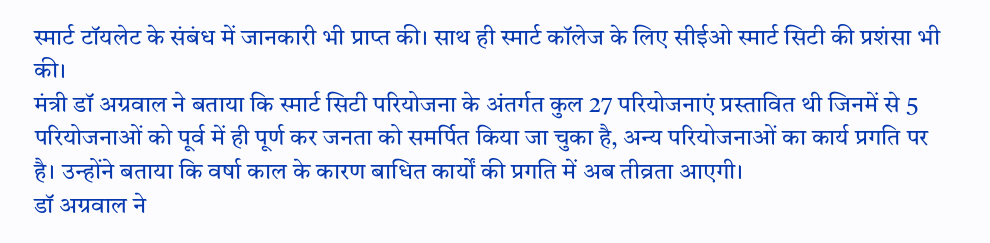स्मार्ट टॉयलेट के संबंध में जानकारी भी प्राप्त की। साथ ही स्मार्ट कॉलेज के लिए सीईओ स्मार्ट सिटी की प्रशंसा भी की।
मंत्री डॉ अग्रवाल ने बताया कि स्मार्ट सिटी परियोजना के अंतर्गत कुल 27 परियोजनाएं प्रस्तावित थी जिनमें से 5 परियोजनाओं को पूर्व में ही पूर्ण कर जनता को समर्पित किया जा चुका है, अन्य परियोजनाओं का कार्य प्रगति पर है। उन्होंने बताया कि वर्षा काल के कारण बाधित कार्यों की प्रगति में अब तीव्रता आएगी।
डॉ अग्रवाल ने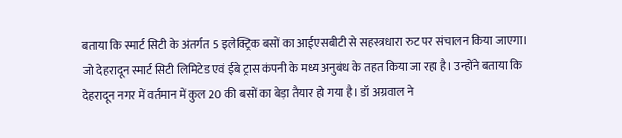बताया कि स्मार्ट सिटी के अंतर्गत 5 इलेक्ट्रिक बसों का आईएसबीटी से सहस्त्रधारा रुट पर संचालन किया जाएगा। जो देहरादून स्मार्ट सिटी लिमिटेड एवं ईबे ट्रास कंपनी के मध्य अनुबंध के तहत किया जा रहा है। उन्होंने बताया कि देहरादून नगर में वर्तमान में कुल 20 की बसों का बेड़ा तैयार हो गया है। डॉ अग्रवाल ने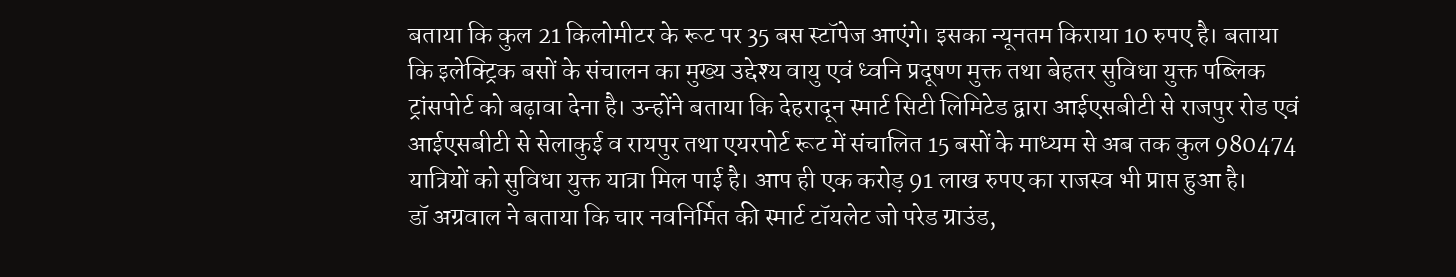बताया कि कुल 21 किलोमीटर के रूट पर 35 बस स्टॉपेज आएंगे। इसका न्यूनतम किराया 10 रुपए है। बताया कि इलेक्ट्रिक बसों के संचालन का मुख्य उद्देश्य वायु एवं ध्वनि प्रदूषण मुक्त तथा बेहतर सुविधा युक्त पब्लिक ट्रांसपोर्ट को बढ़ावा देना है। उन्होंने बताया कि देहरादून स्मार्ट सिटी लिमिटेड द्वारा आईएसबीटी से राजपुर रोड एवं आईएसबीटी से सेलाकुई व रायपुर तथा एयरपोर्ट रूट में संचालित 15 बसों के माध्यम से अब तक कुल 980474 यात्रियों को सुविधा युक्त यात्रा मिल पाई है। आप ही एक करोड़ 91 लाख रुपए का राजस्व भी प्राप्त हुआ है।
डॉ अग्रवाल ने बताया कि चार नवनिर्मित की स्मार्ट टॉयलेट जो परेड ग्राउंड,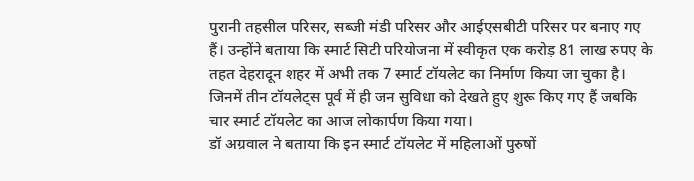पुरानी तहसील परिसर, सब्जी मंडी परिसर और आईएसबीटी परिसर पर बनाए गए हैं। उन्होंने बताया कि स्मार्ट सिटी परियोजना में स्वीकृत एक करोड़ 81 लाख रुपए के तहत देहरादून शहर में अभी तक 7 स्मार्ट टॉयलेट का निर्माण किया जा चुका है। जिनमें तीन टॉयलेट्स पूर्व में ही जन सुविधा को देखते हुए शुरू किए गए हैं जबकि चार स्मार्ट टॉयलेट का आज लोकार्पण किया गया।
डॉ अग्रवाल ने बताया कि इन स्मार्ट टॉयलेट में महिलाओं पुरुषों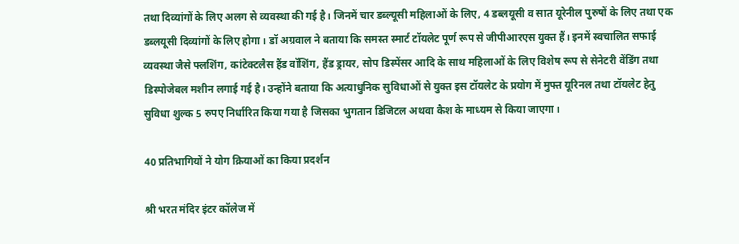तथा दिव्यांगों के लिए अलग से व्यवस्था की गई है। जिनमें चार डब्ल्यूसी महिलाओं के लिए, 4 डब्लयूसी व सात यूरेनील पुरुषों के लिए तथा एक डब्लयूसी दिव्यांगों के लिए होगा। डॉ अग्रवाल ने बताया कि समस्त स्मार्ट टॉयलेट पूर्ण रूप से जीपीआरएस युक्त हैं। इनमें स्वचालित सफाई व्यवस्था जैसे फ्लशिंग, कांटेक्टलैस हैंड वॉशिंग, हैंड ड्रायर, सोप डिस्पेंसर आदि के साथ महिलाओं के लिए विशेष रूप से सेनेटरी वेंडिंग तथा डिस्पोजेबल मशीन लगाई गई है। उन्होंने बताया कि अत्याधुनिक सुविधाओं से युक्त इस टॉयलेट के प्रयोग में मुफ्त यूरिनल तथा टॉयलेट हेतु सुविधा शुल्क 5 रुपए निर्धारित किया गया है जिसका भुगतान डिजिटल अथवा कैश के माध्यम से किया जाएगा।

40 प्रतिभागियों ने योग क्रियाओं का किया प्रदर्शन

श्री भरत मंदिर इंटर कॉलेज में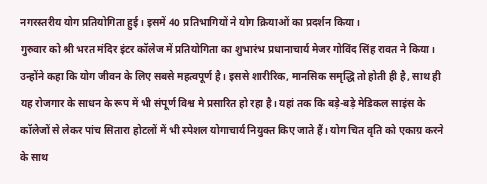नगरस्तरीय योग प्रतियोगिता हुई। इसमें 40 प्रतिभागियों ने योग क्रियाओं का प्रदर्शन किया।
गुरुवार को श्री भरत मंदिर इंटर कॉलेज में प्रतियोगिता का शुभारंभ प्रधानाचार्य मेजर गोविंद सिंह रावत ने किया। उन्होंने कहा कि योग जीवन के लिए सबसे महत्वपूर्ण है। इससे शारीरिक, मानसिक समृद्धि तो होती ही है, साथ ही यह रोजगार के साधन के रूप में भी संपूर्ण विश्व मे प्रसारित हो रहा है। यहां तक कि बड़े-बड़े मेडिकल साइंस के कॉलेजों से लेकर पांच सितारा होटलों में भी स्पेशल योगाचार्य नियुक्त किए जाते हैं। योग चित वृति को एकाग्र करने के साथ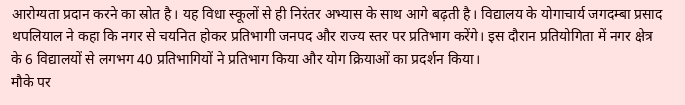आरोग्यता प्रदान करने का स्रोत है। यह विधा स्कूलों से ही निरंतर अभ्यास के साथ आगे बढ़ती है। विद्यालय के योगाचार्य जगदम्बा प्रसाद थपलियाल ने कहा कि नगर से चयनित होकर प्रतिभागी जनपद और राज्य स्तर पर प्रतिभाग करेंगे। इस दौरान प्रतियोगिता में नगर क्षेत्र के 6 विद्यालयों से लगभग 40 प्रतिभागियों ने प्रतिभाग किया और योग क्रियाओं का प्रदर्शन किया।
मौके पर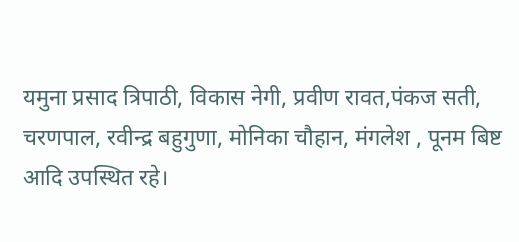यमुना प्रसाद त्रिपाठी, विकास नेगी, प्रवीण रावत,पंकज सती, चरणपाल, रवीन्द्र बहुगुणा, मोनिका चौहान, मंगलेश , पूनम बिष्ट आदि उपस्थित रहे।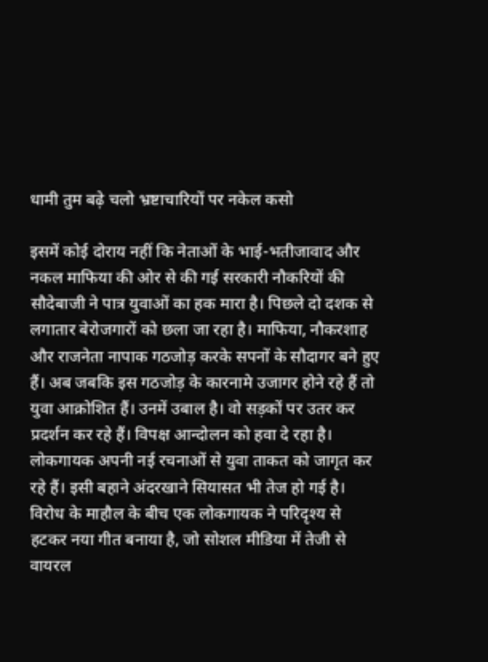धामी तुम बढ़े चलो भ्रष्टाचारियों पर नकेल कसो

इसमें कोई दोराय नहीं कि नेताओं के भाई-भतीजावाद और नकल माफिया की ओर से की गई सरकारी नौकरियों की सौदेबाजी ने पात्र युवाओं का हक मारा है। पिछले दो दशक से लगातार बेरोजगारों को छला जा रहा है। माफिया, नौकरशाह और राजनेता नापाक गठजोड़ करके सपनों के सौदागर बने हुए हैं। अब जबकि इस गठजोड़ के कारनामे उजागर होने रहे हैं तो युवा आक्रोशित हैं। उनमें उबाल है। वो सड़कों पर उतर कर प्रदर्शन कर रहे हैं। विपक्ष आन्दोलन को हवा दे रहा है। लोकगायक अपनी नई रचनाओं से युवा ताकत को जागृत कर रहे हैं। इसी बहाने अंदरखाने सियासत भी तेज हो गई है।
विरोध के माहौल के बीच एक लोकगायक ने परिदृश्य से हटकर नया गीत बनाया है, जो सोशल मीडिया में तेजी से वायरल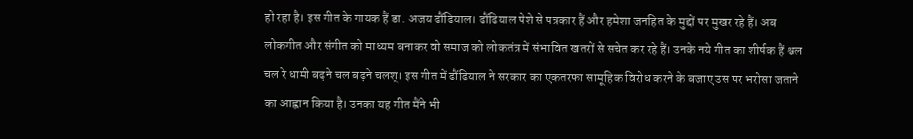हो रहा है। इस गीत के गायक हैं डा. अजय ढौंढियाल। ढौंढियाल पेशे से पत्रकार हैं और हमेशा जनहित के मुद्दों पर मुखर रहे हैं। अब लोकगीत और संगीत को माध्यम बनाकर वो समाज को लोकतंत्र में संभावित खतरों से सचेत कर रहे हैं। उनके नये गीत का शीर्षक हैं श्चल चल रे धामी बढ़ने चल बढ़ने चलश्। इस गीत में ढौंढियाल ने सरकार का एकतरफा सामूहिक विरोध करने के बजाए उस पर भरोसा जताने का आह्वान किया है। उनका यह गीत मैंने भी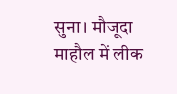सुना। मौजूदा माहौल में लीक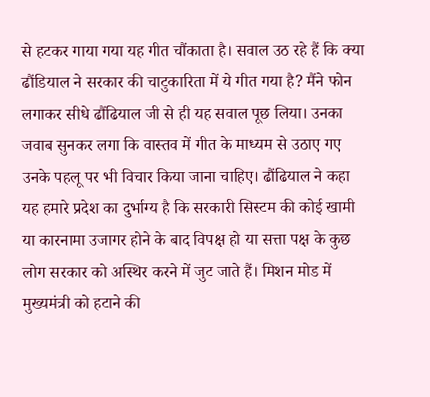से हटकर गाया गया यह गीत चौंकाता है। सवाल उठ रहे हैं कि क्या ढौंडियाल ने सरकार की चाटुकारिता में ये गीत गया है? मैंने फोन लगाकर सीधे ढौंढियाल जी से ही यह सवाल पूछ लिया। उनका जवाब सुनकर लगा कि वास्तव में गीत के माध्यम से उठाए गए उनके पहलू पर भी विचार किया जाना चाहिए। ढौंढियाल ने कहा यह हमारे प्रदेश का दुर्भाग्य है कि सरकारी सिस्टम की कोई खामी या कारनामा उजागर होने के बाद विपक्ष हो या सत्ता पक्ष के कुछ लोग सरकार को अस्थिर करने में जुट जाते हैं। मिशन मोड में मुख्यमंत्री को हटाने की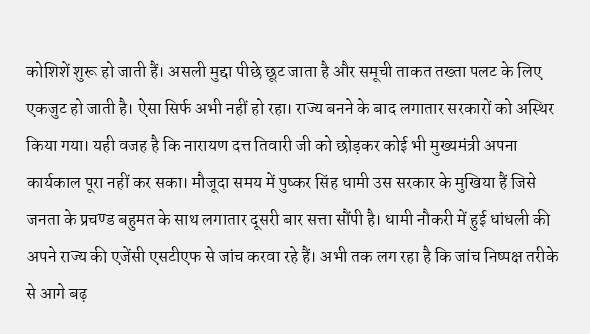कोशिशें शुरू हो जाती हैं। असली मुद्दा पीछे छूट जाता है और समूची ताकत तख्ता पलट के लिए एकजुट हो जाती है। ऐसा सिर्फ अभी नहीं हो रहा। राज्य बनने के बाद लगातार सरकारों को अस्थिर किया गया। यही वजह है कि नारायण दत्त तिवारी जी को छोड़कर कोई भी मुख्यमंत्री अपना कार्यकाल पूरा नहीं कर सका। मौजूदा समय में पुष्कर सिंह धामी उस सरकार के मुखिया हैं जिसे जनता के प्रचण्ड बहुमत के साथ लगातार दूसरी बार सत्ता सौंपी है। धामी नौकरी में हुई धांधली की अपने राज्य की एजेंसी एसटीएफ से जांच करवा रहे हैं। अभी तक लग रहा है कि जांच निष्पक्ष तरीके से आगे बढ़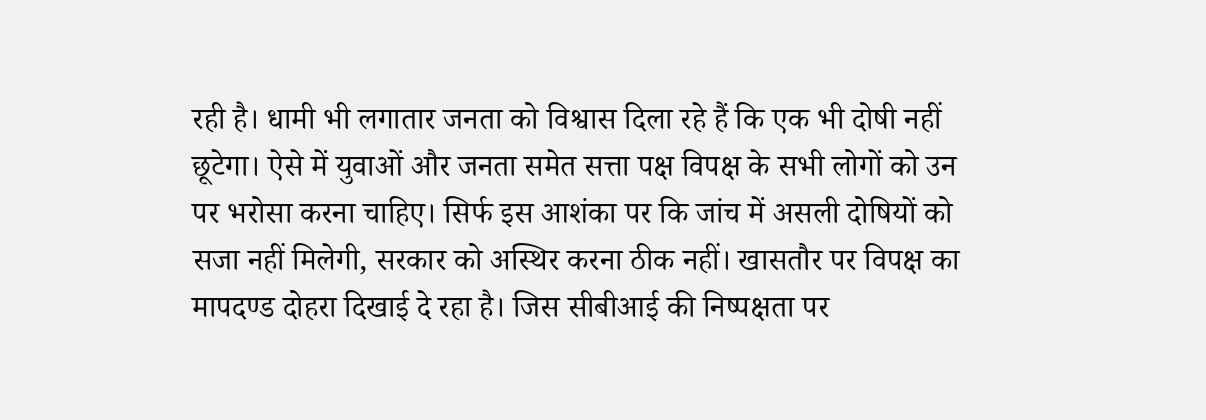रही है। धामी भी लगातार जनता को विश्वास दिला रहे हैं कि एक भी दोषी नहीं छूटेगा। ऐसे में युवाओं और जनता समेत सत्ता पक्ष विपक्ष के सभी लोगों को उन पर भरोसा करना चाहिए। सिर्फ इस आशंका पर कि जांच में असली दोषियों को सजा नहीं मिलेगी, सरकार को अस्थिर करना ठीक नहीं। खासतौर पर विपक्ष का मापदण्ड दोहरा दिखाई दे रहा है। जिस सीबीआई की निष्पक्षता पर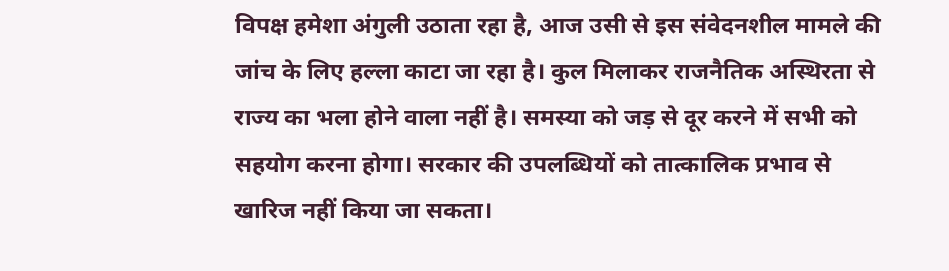विपक्ष हमेशा अंगुली उठाता रहा है, आज उसी से इस संवेदनशील मामले की जांच के लिए हल्ला काटा जा रहा है। कुल मिलाकर राजनैतिक अस्थिरता से राज्य का भला होने वाला नहीं है। समस्या को जड़ से दूर करने में सभी को सहयोग करना होगा। सरकार की उपलब्धियों को तात्कालिक प्रभाव से खारिज नहीं किया जा सकता।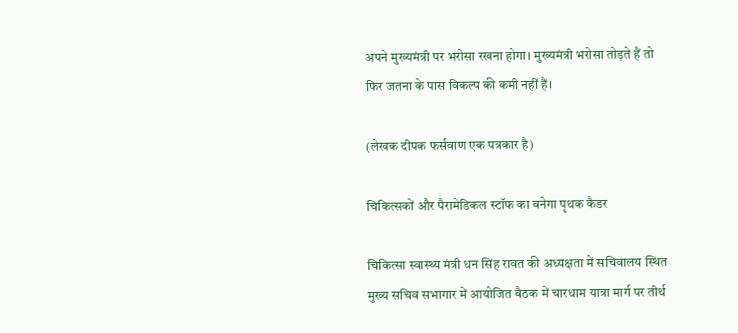अपने मुख्यमंत्री पर भरोसा रखना होगा। मुख्यमंत्री भरोसा तोड़ते हैं तो फिर जतना के पास विकल्प की कमी नहीं हैं।

(लेखक दीपक फर्सवाण एक पत्रकार है)

चिकित्सकों और पैरामेडिकल स्टॉफ का बनेगा पृथक कैडर

चिकित्सा स्वास्थ्य मंत्री धन सिंह रावत की अध्यक्षता में सचिवालय स्थित मुख्य सचिव सभागार में आयोजित बैठक में चारधाम यात्रा मार्ग पर तीर्थ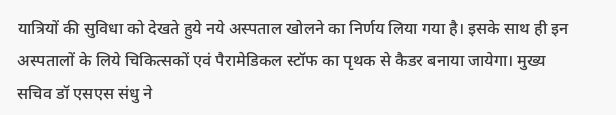यात्रियों की सुविधा को देखते हुये नये अस्पताल खोलने का निर्णय लिया गया है। इसके साथ ही इन अस्पतालों के लिये चिकित्सकों एवं पैरामेडिकल स्टॉफ का पृथक से कैडर बनाया जायेगा। मुख्य सचिव डॉ एसएस संधु ने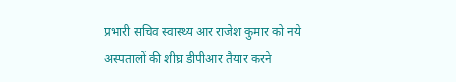प्रभारी सचिव स्वास्थ्य आर राजेश कुमार को नये अस्पतालों की शीघ्र डीपीआर तैयार करने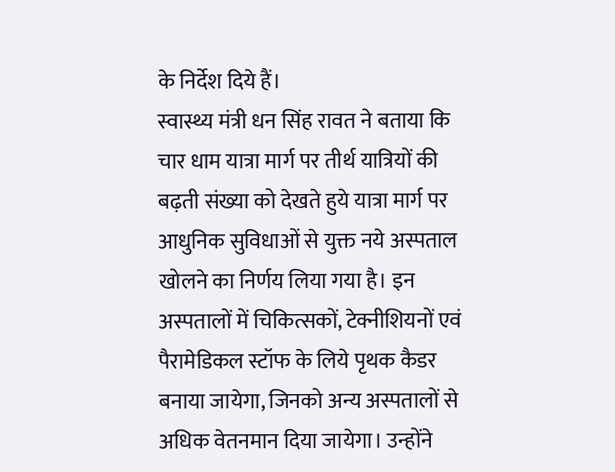के निर्देश दिये हैं।
स्वास्थ्य मंत्री धन सिंह रावत ने बताया कि चार धाम यात्रा मार्ग पर तीर्थ यात्रियों की बढ़ती संख्या को देखते हुये यात्रा मार्ग पर आधुनिक सुविधाओं से युक्त नये अस्पताल खोलने का निर्णय लिया गया है। इन अस्पतालों में चिकित्सकों, टेक्नीशियनों एवं पैरामेडिकल स्टॉफ के लिये पृथक कैडर बनाया जायेगा, जिनको अन्य अस्पतालों से अधिक वेतनमान दिया जायेगा। उन्होंने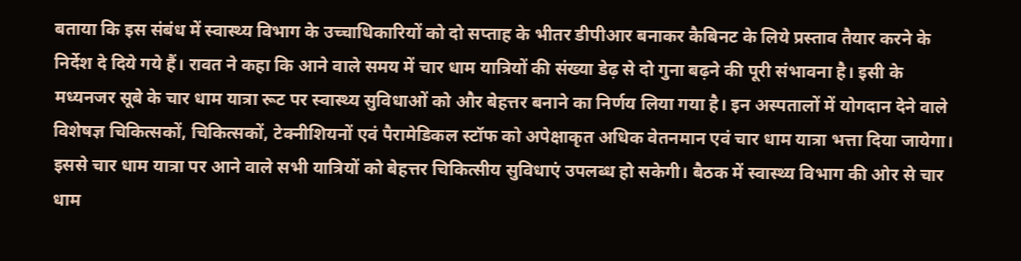बताया कि इस संबंध में स्वास्थ्य विभाग के उच्चाधिकारियों को दो सप्ताह के भीतर डीपीआर बनाकर कैबिनट के लिये प्रस्ताव तैयार करने के निर्देश दे दिये गये हैं। रावत ने कहा कि आने वाले समय में चार धाम यात्रियों की संख्या डेढ़ से दो गुना बढ़ने की पूरी संभावना है। इसी के मध्यनजर सूबे के चार धाम यात्रा रूट पर स्वास्थ्य सुविधाओं को और बेहत्तर बनाने का निर्णय लिया गया है। इन अस्पतालों में योगदान देने वाले विशेषज्ञ चिकित्सकों, चिकित्सकों, टेक्नीशियनों एवं पैरामेडिकल स्टॉफ को अपेक्षाकृत अधिक वेतनमान एवं चार धाम यात्रा भत्ता दिया जायेगा। इससे चार धाम यात्रा पर आने वाले सभी यात्रियों को बेहत्तर चिकित्सीय सुविधाएं उपलब्ध हो सकेगी। बैठक में स्वास्थ्य विभाग की ओर से चार धाम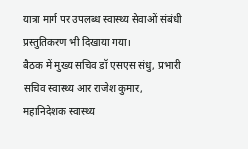यात्रा मार्ग पर उपलब्ध स्वास्थ्य सेवाओं संबंधी प्रस्तुतिकरण भी दिखाया गया।
बैठक में मुख्य सचिव डॉ एसएस संधु, प्रभारी सचिव स्वास्थ्य आर राजेश कुमार, महानिदेशक स्वास्थ्य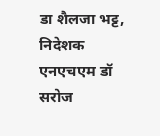डा शैलजा भट्ट, निदेशक एनएचएम डॉ सरोज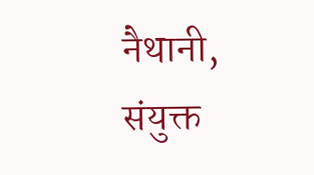नैथानी, संयुक्त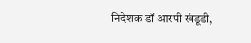निदेशक डॉ आरपी खंडूडी,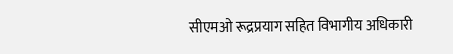सीएमओ रूद्रप्रयाग सहित विभागीय अधिकारी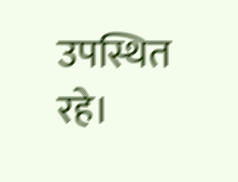उपस्थित रहे।